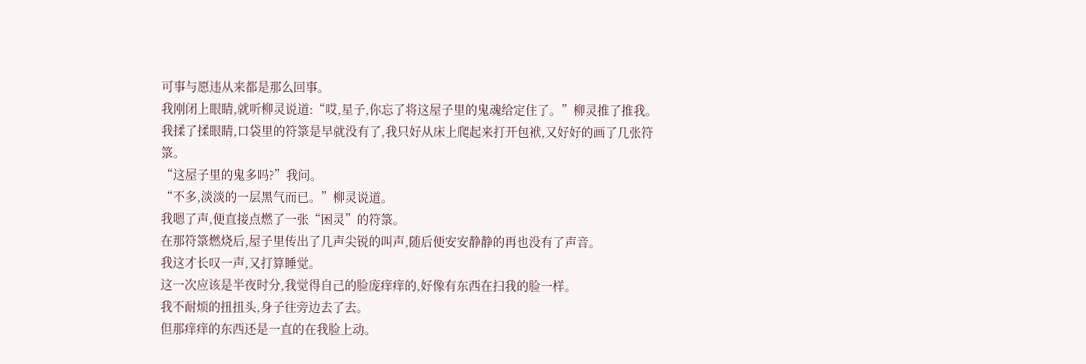可事与愿违从来都是那么回事。
我刚闭上眼睛,就听柳灵说道:“哎,星子,你忘了将这屋子里的鬼魂给定住了。”柳灵推了推我。
我揉了揉眼睛,口袋里的符箓是早就没有了,我只好从床上爬起来打开包袱,又好好的画了几张符箓。
“这屋子里的鬼多吗?”我问。
“不多,淡淡的一层黑气而已。”柳灵说道。
我嗯了声,便直接点燃了一张“困灵”的符箓。
在那符箓燃烧后,屋子里传出了几声尖锐的叫声,随后便安安静静的再也没有了声音。
我这才长叹一声,又打算睡觉。
这一次应该是半夜时分,我觉得自己的脸庞痒痒的,好像有东西在扫我的脸一样。
我不耐烦的扭扭头,身子往旁边去了去。
但那痒痒的东西还是一直的在我脸上动。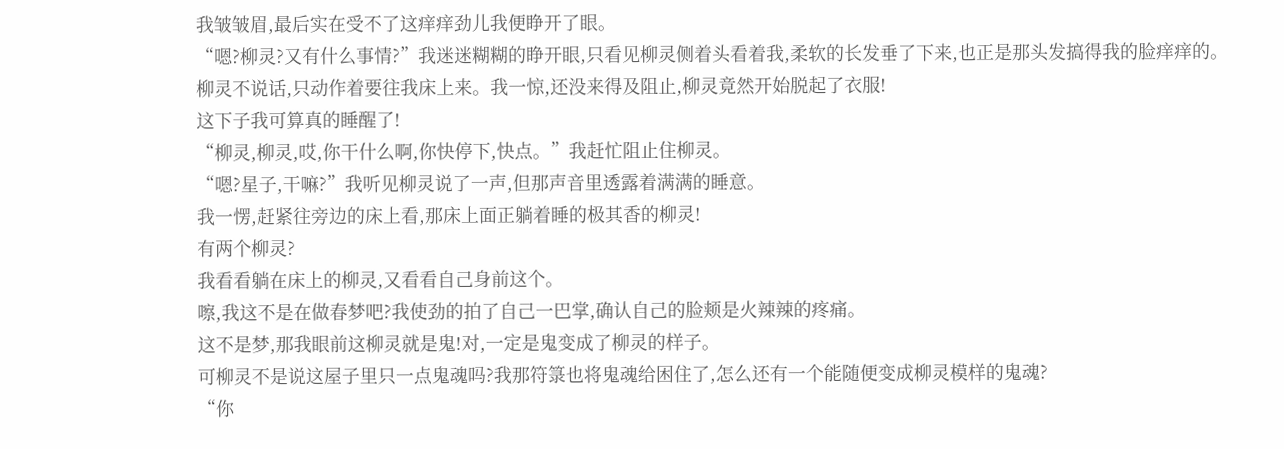我皱皱眉,最后实在受不了这痒痒劲儿我便睁开了眼。
“嗯?柳灵?又有什么事情?”我迷迷糊糊的睁开眼,只看见柳灵侧着头看着我,柔软的长发垂了下来,也正是那头发搞得我的脸痒痒的。
柳灵不说话,只动作着要往我床上来。我一惊,还没来得及阻止,柳灵竟然开始脱起了衣服!
这下子我可算真的睡醒了!
“柳灵,柳灵,哎,你干什么啊,你快停下,快点。”我赶忙阻止住柳灵。
“嗯?星子,干嘛?”我听见柳灵说了一声,但那声音里透露着满满的睡意。
我一愣,赶紧往旁边的床上看,那床上面正躺着睡的极其香的柳灵!
有两个柳灵?
我看看躺在床上的柳灵,又看看自己身前这个。
嚓,我这不是在做春梦吧?我使劲的拍了自己一巴掌,确认自己的脸颊是火辣辣的疼痛。
这不是梦,那我眼前这柳灵就是鬼!对,一定是鬼变成了柳灵的样子。
可柳灵不是说这屋子里只一点鬼魂吗?我那符箓也将鬼魂给困住了,怎么还有一个能随便变成柳灵模样的鬼魂?
“你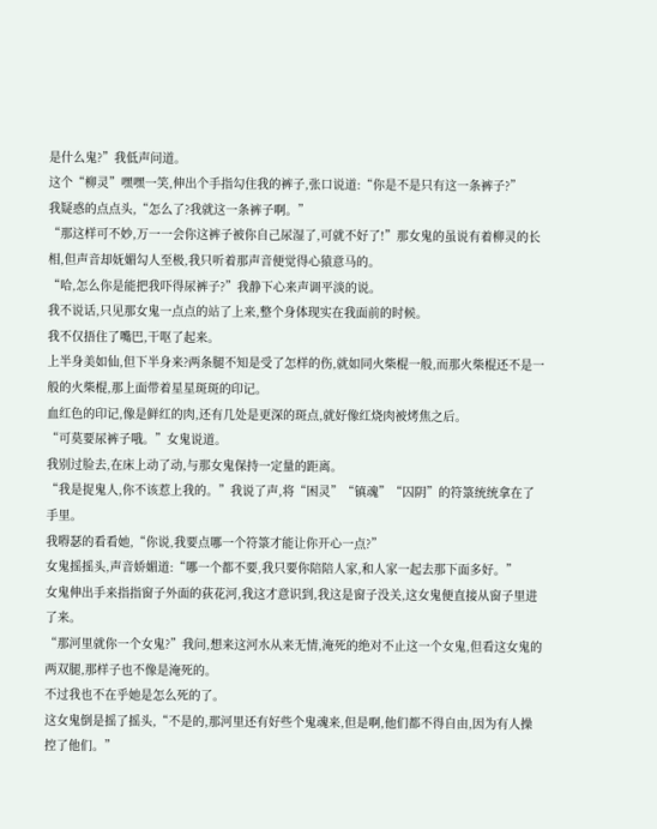是什么鬼?”我低声问道。
这个“柳灵”嘿嘿一笑,伸出个手指勾住我的裤子,张口说道:“你是不是只有这一条裤子?”
我疑惑的点点头,“怎么了?我就这一条裤子啊。”
“那这样可不妙,万一一会你这裤子被你自己尿湿了,可就不好了!”那女鬼的虽说有着柳灵的长相,但声音却妩媚勾人至极,我只听着那声音便觉得心猿意马的。
“哈,怎么你是能把我吓得尿裤子?”我静下心来声调平淡的说。
我不说话,只见那女鬼一点点的站了上来,整个身体现实在我面前的时候。
我不仅捂住了嘴巴,干呕了起来。
上半身美如仙,但下半身来?两条腿不知是受了怎样的伤,就如同火柴棍一般,而那火柴棍还不是一般的火柴棍,那上面带着星星斑斑的印记。
血红色的印记,像是鲜红的肉,还有几处是更深的斑点,就好像红烧肉被烤焦之后。
“可莫要尿裤子哦。”女鬼说道。
我别过脸去,在床上动了动,与那女鬼保持一定量的距离。
“我是捉鬼人,你不该惹上我的。”我说了声,将“困灵”“镇魂”“囚阴”的符箓统统拿在了手里。
我嘚瑟的看看她,“你说,我要点哪一个符箓才能让你开心一点?”
女鬼摇摇头,声音娇媚道:“哪一个都不要,我只要你陪陪人家,和人家一起去那下面多好。”
女鬼伸出手来指指窗子外面的荻花河,我这才意识到,我这是窗子没关,这女鬼便直接从窗子里进了来。
“那河里就你一个女鬼?”我问,想来这河水从来无情,淹死的绝对不止这一个女鬼,但看这女鬼的两双腿,那样子也不像是淹死的。
不过我也不在乎她是怎么死的了。
这女鬼倒是摇了摇头,“不是的,那河里还有好些个鬼魂来,但是啊,他们都不得自由,因为有人操控了他们。”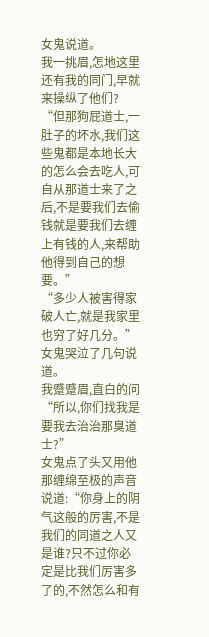女鬼说道。
我一挑眉,怎地这里还有我的同门,早就来操纵了他们?
“但那狗屁道士,一肚子的坏水,我们这些鬼都是本地长大的怎么会去吃人,可自从那道士来了之后,不是要我们去偷钱就是要我们去缠上有钱的人,来帮助他得到自己的想要。”
“多少人被害得家破人亡,就是我家里也穷了好几分。”
女鬼哭泣了几句说道。
我蹙蹙眉,直白的问“所以,你们找我是要我去治治那臭道士?”
女鬼点了头又用他那缠绵至极的声音说道:“你身上的阴气这般的厉害,不是我们的同道之人又是谁?只不过你必定是比我们厉害多了的,不然怎么和有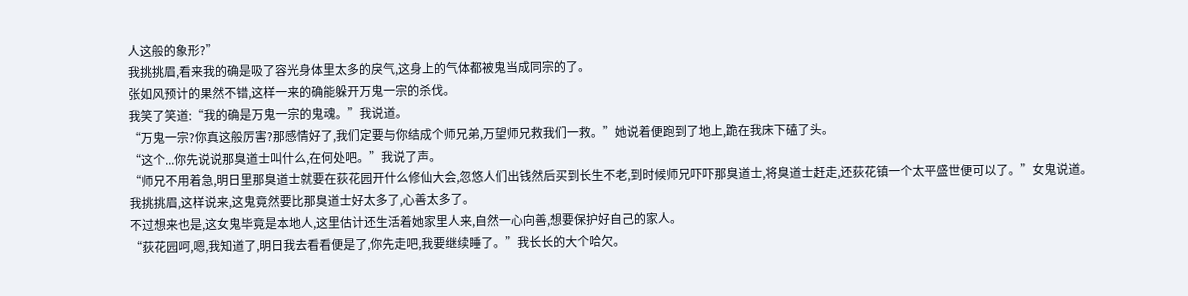人这般的象形?”
我挑挑眉,看来我的确是吸了容光身体里太多的戾气,这身上的气体都被鬼当成同宗的了。
张如风预计的果然不错,这样一来的确能躲开万鬼一宗的杀伐。
我笑了笑道:“我的确是万鬼一宗的鬼魂。”我说道。
“万鬼一宗?你真这般厉害?那感情好了,我们定要与你结成个师兄弟,万望师兄救我们一救。”她说着便跑到了地上,跪在我床下磕了头。
“这个...你先说说那臭道士叫什么,在何处吧。”我说了声。
“师兄不用着急,明日里那臭道士就要在荻花园开什么修仙大会,忽悠人们出钱然后买到长生不老,到时候师兄吓吓那臭道士,将臭道士赶走,还荻花镇一个太平盛世便可以了。”女鬼说道。
我挑挑眉,这样说来,这鬼竟然要比那臭道士好太多了,心善太多了。
不过想来也是,这女鬼毕竟是本地人,这里估计还生活着她家里人来,自然一心向善,想要保护好自己的家人。
“荻花园呵,嗯,我知道了,明日我去看看便是了,你先走吧,我要继续睡了。”我长长的大个哈欠。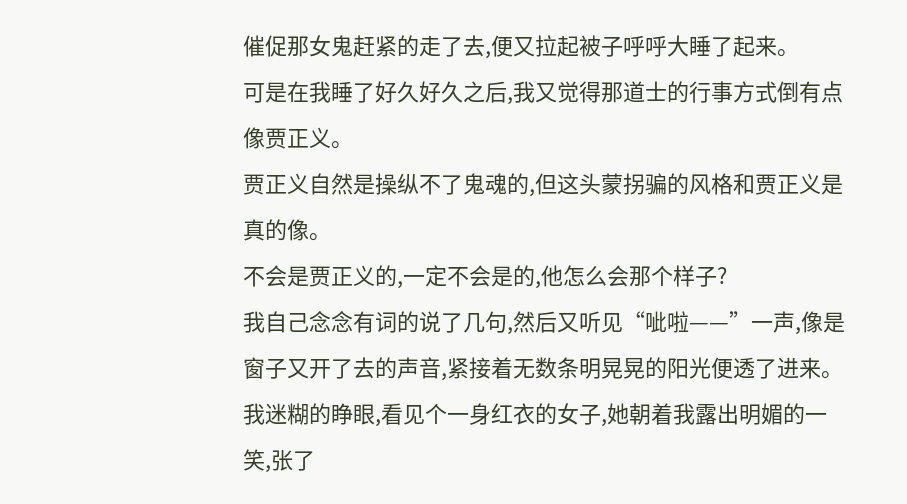催促那女鬼赶紧的走了去,便又拉起被子呼呼大睡了起来。
可是在我睡了好久好久之后,我又觉得那道士的行事方式倒有点像贾正义。
贾正义自然是操纵不了鬼魂的,但这头蒙拐骗的风格和贾正义是真的像。
不会是贾正义的,一定不会是的,他怎么会那个样子?
我自己念念有词的说了几句,然后又听见“呲啦——”一声,像是窗子又开了去的声音,紧接着无数条明晃晃的阳光便透了进来。
我迷糊的睁眼,看见个一身红衣的女子,她朝着我露出明媚的一笑,张了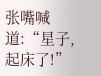张嘴喊道:“星子,起床了!”